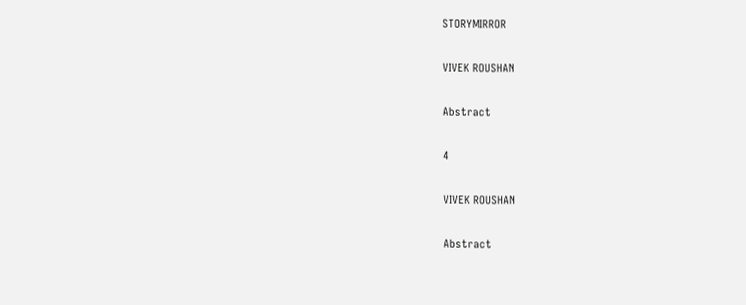STORYMIRROR

VIVEK ROUSHAN

Abstract

4

VIVEK ROUSHAN

Abstract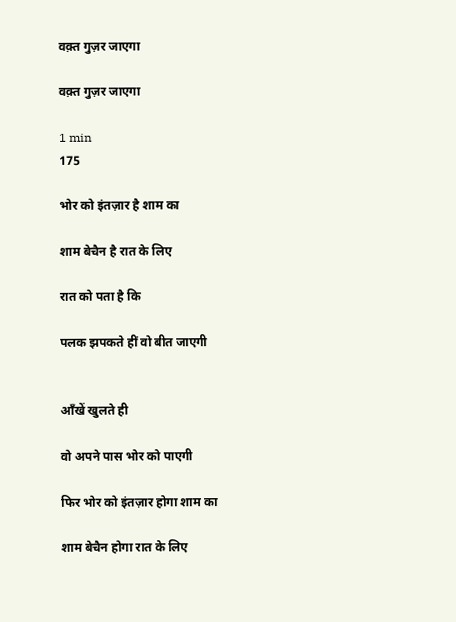वक़्त गुज़र जाएगा

वक़्त गुज़र जाएगा

1 min
175

भोर को इंतज़ार है शाम का

शाम बेचैन है रात के लिए

रात को पता है कि

पलक झपकते हीं वो बीत जाएगी


आँखें खुलते ही

वो अपने पास भोर को पाएगी

फिर भोर को इंतज़ार होगा शाम का

शाम बेचैन होगा रात के लिए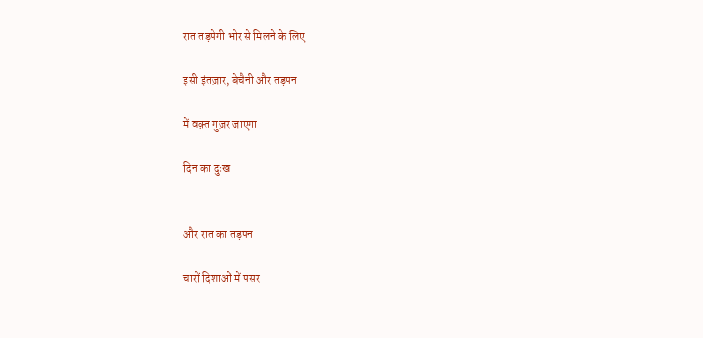रात तड़पेगी भोर से मिलने के लिए

इसी इंतज़ार, बेचैनी और तड़पन

में वक़्त गुज़र जाएगा

दिन का दुःख


और रात का तड़पन

चारों दिशाओं में पसर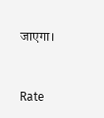जाएगा।


Rate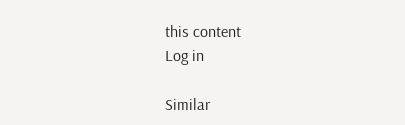this content
Log in

Similar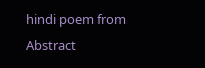hindi poem from Abstract